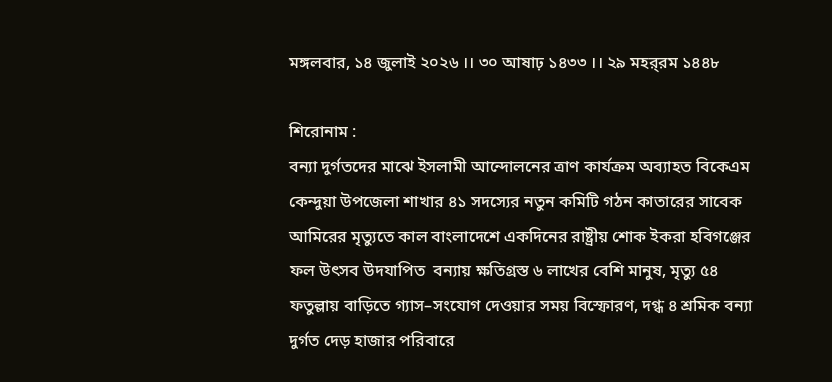মঙ্গলবার, ১৪ জুলাই ২০২৬ ।। ৩০ আষাঢ় ১৪৩৩ ।। ২৯ মহর্‌রম ১৪৪৮

শিরোনাম :
বন্যা দুর্গতদের মাঝে ইসলামী আন্দোলনের ত্রাণ কার্যক্রম অব্যাহত বিকেএম কেন্দুয়া উপজেলা শাখার ৪১ সদস্যের নতুন কমিটি গঠন কাতারের সাবেক আমিরের মৃত্যুতে কাল বাংলাদেশে একদিনের রাষ্ট্রীয় শোক ইকরা হবিগঞ্জের ফল উৎসব উদযাপিত  বন্যায় ক্ষতিগ্রস্ত ৬ লাখের বেশি মানুষ, মৃত্যু ৫৪ ফতুল্লায় বাড়িতে গ্যাস–সংযোগ দেওয়ার সময় বিস্ফোরণ, দগ্ধ ৪ শ্রমিক বন্যা দুর্গত দেড় হাজার পরিবারে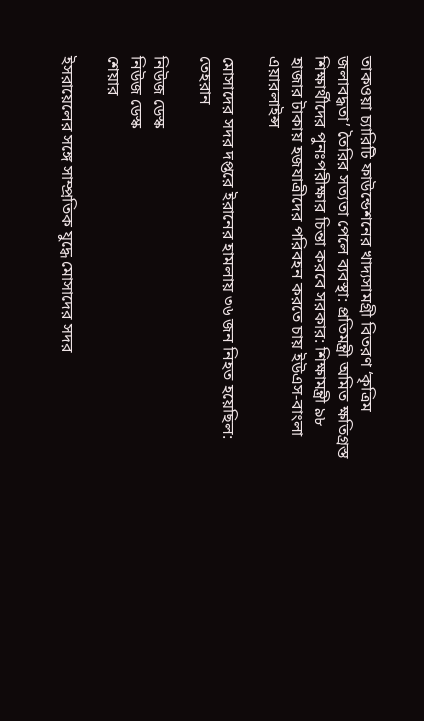তাকওয়া চ্যারিটি ফাউন্ডেশনের খাদ্যসামগ্রী বিতরণ ‘কৃত্রিম জলাবদ্ধতা’ তৈরির সত্যতা পেলে ব্যবস্থা: প্রতিমন্ত্রী অমিত ক্ষতিগ্রস্ত শিক্ষার্থীদের পুনঃপরীক্ষার চিন্তা করবে সরকার: শিক্ষামন্ত্রী ৯৮ হাজার টাকায় হজযাত্রীদের পরিবহন করতে চায় ইউএস-বাংলা এয়ারলাইন্স

মোসাদের সদর দপ্তরে ইরানের হামলায় ৩৬ জন নিহত হয়েছিল: তেহরান

নিউজ ডেস্ক
নিউজ ডেস্ক
শেয়ার

ইসরায়েলের সঙ্গে সাম্প্রতিক যুদ্ধে মোসাদের সদর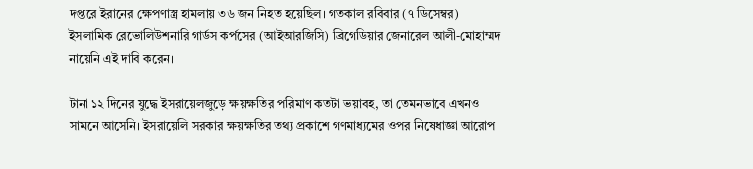দপ্তরে ইরানের ক্ষেপণাস্ত্র হামলায় ৩৬ জন নিহত হয়েছিল। গতকাল রবিবার (৭ ডিসেম্বর) ইসলামিক রেভোলিউশনারি গার্ডস কর্পসের (আইআরজিসি) ব্রিগেডিয়ার জেনারেল আলী-মোহাম্মদ নায়েনি এই দাবি করেন।

টানা ১২ দিনের যুদ্ধে ইসরায়েলজুড়ে ক্ষয়ক্ষতির পরিমাণ কতটা ভয়াবহ, তা তেমনভাবে এখনও সামনে আসেনি। ইসরায়েলি সরকার ক্ষয়ক্ষতির তথ্য প্রকাশে গণমাধ্যমের ওপর নিষেধাজ্ঞা আরোপ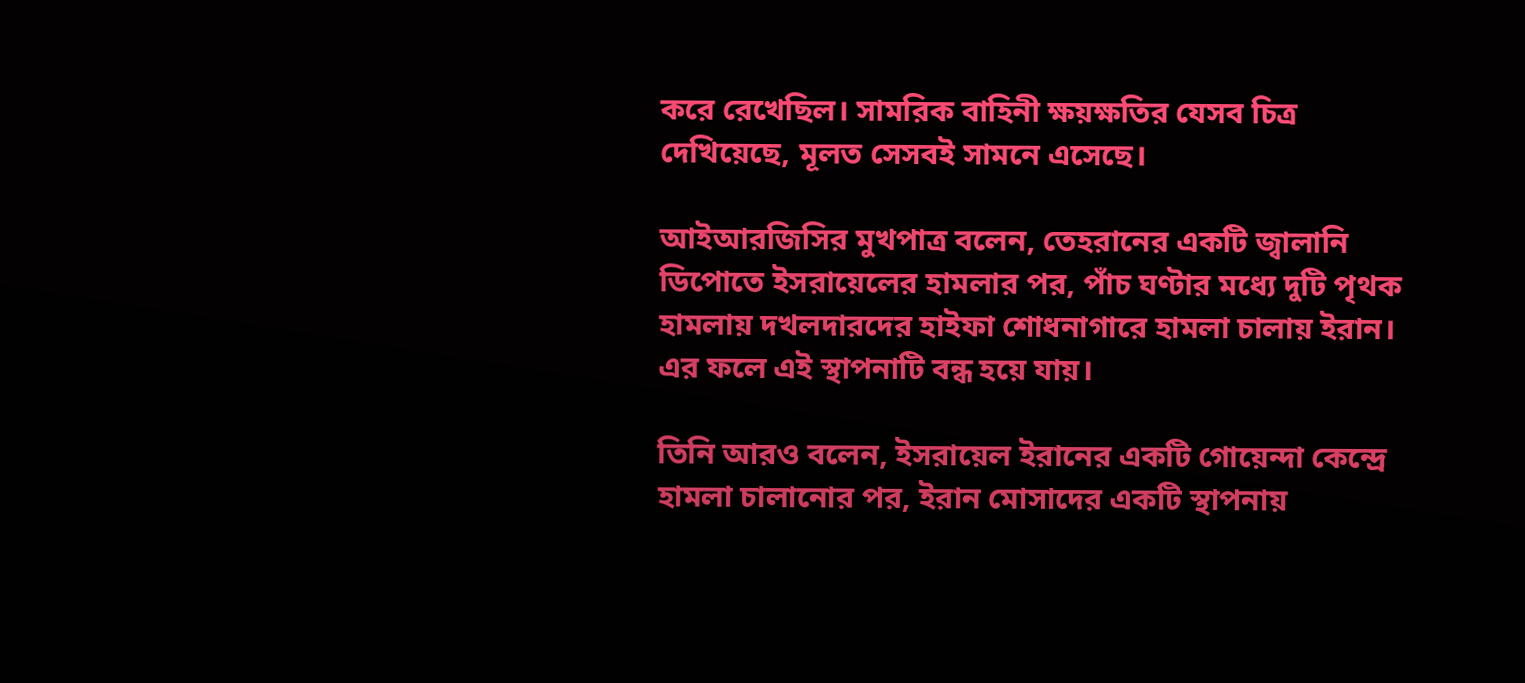করে রেখেছিল। সামরিক বাহিনী ক্ষয়ক্ষতির যেসব চিত্র দেখিয়েছে, মূলত সেসবই সামনে এসেছে।

আইআরজিসির মুখপাত্র বলেন, তেহরানের একটি জ্বালানি ডিপোতে ইসরায়েলের হামলার পর, পাঁচ ঘণ্টার মধ্যে দুটি পৃথক হামলায় দখলদারদের হাইফা শোধনাগারে হামলা চালায় ইরান। এর ফলে এই স্থাপনাটি বন্ধ হয়ে যায়।

তিনি আরও বলেন, ইসরায়েল ইরানের একটি গোয়েন্দা কেন্দ্রে হামলা চালানোর পর, ইরান মোসাদের একটি স্থাপনায়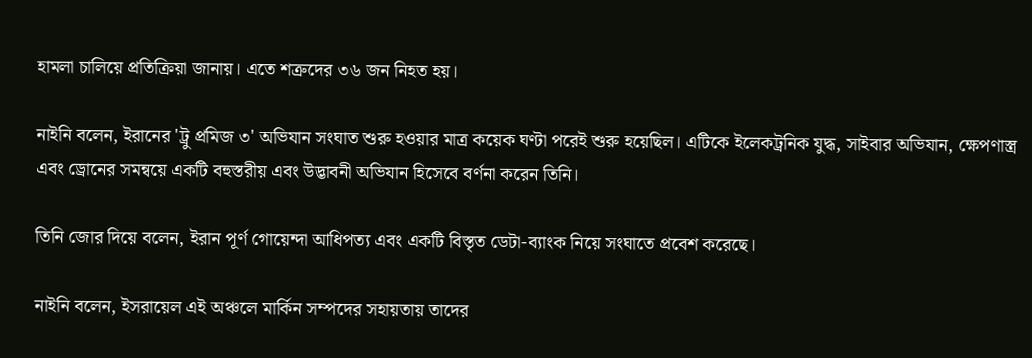হামলা চালিয়ে প্রতিক্রিয়া জানায়। এতে শত্রুদের ৩৬ জন নিহত হয়।

নাইনি বলেন, ইরানের 'ট্রু প্রমিজ ৩' অভিযান সংঘাত শুরু হওয়ার মাত্র কয়েক ঘণ্টা পরেই শুরু হয়েছিল। এটিকে ইলেকট্রনিক যুদ্ধ, সাইবার অভিযান, ক্ষেপণাস্ত্র এবং ড্রোনের সমন্বয়ে একটি বহুস্তরীয় এবং উদ্ভাবনী অভিযান হিসেবে বর্ণনা করেন তিনি।

তিনি জোর দিয়ে বলেন, ইরান পূর্ণ গোয়েন্দা আধিপত্য এবং একটি বিস্তৃত ডেটা-ব্যাংক নিয়ে সংঘাতে প্রবেশ করেছে।

নাইনি বলেন, ইসরায়েল এই অঞ্চলে মার্কিন সম্পদের সহায়তায় তাদের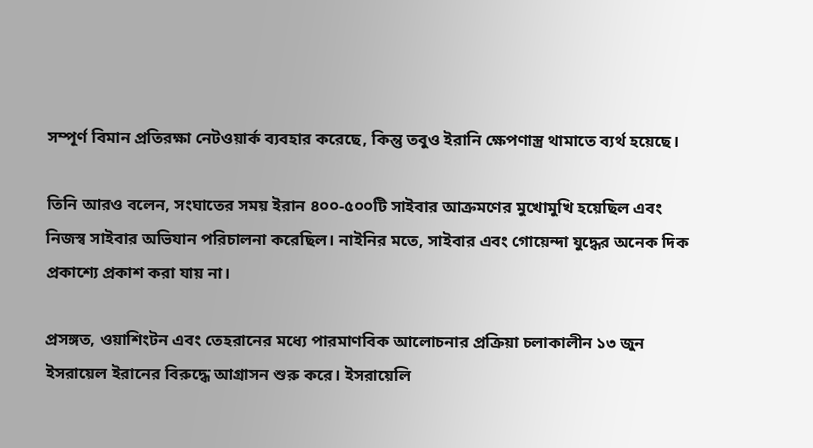সম্পূর্ণ বিমান প্রতিরক্ষা নেটওয়ার্ক ব্যবহার করেছে, কিন্তু তবুও ইরানি ক্ষেপণাস্ত্র থামাতে ব্যর্থ হয়েছে।

তিনি আরও বলেন, সংঘাতের সময় ইরান ৪০০-৫০০টি সাইবার আক্রমণের মুখোমুখি হয়েছিল এবং নিজস্ব সাইবার অভিযান পরিচালনা করেছিল। নাইনির মতে, সাইবার এবং গোয়েন্দা যুদ্ধের অনেক দিক প্রকাশ্যে প্রকাশ করা যায় না।

প্রসঙ্গত, ওয়াশিংটন এবং তেহরানের মধ্যে পারমাণবিক আলোচনার প্রক্রিয়া চলাকালীন ১৩ জুন ইসরায়েল ইরানের বিরুদ্ধে আগ্রাসন শুরু করে। ইসরায়েলি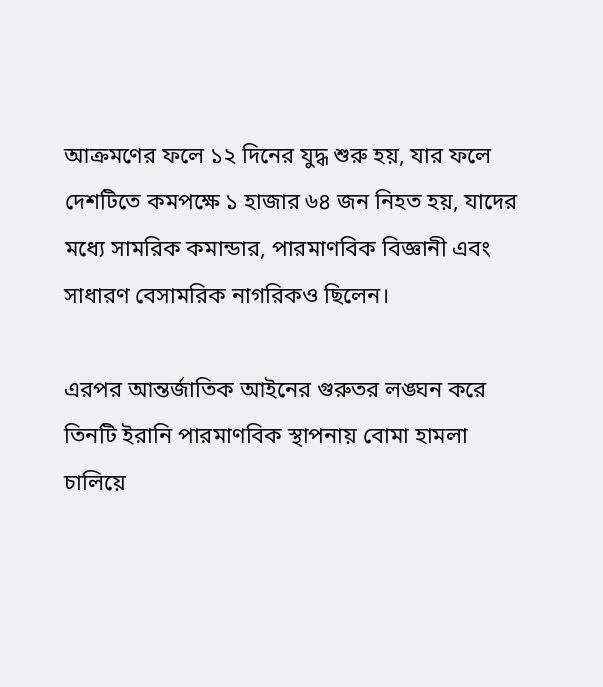আক্রমণের ফলে ১২ দিনের যুদ্ধ শুরু হয়, যার ফলে দেশটিতে কমপক্ষে ১ হাজার ৬৪ জন নিহত হয়, যাদের মধ্যে সামরিক কমান্ডার, পারমাণবিক বিজ্ঞানী এবং সাধারণ বেসামরিক নাগরিকও ছিলেন।

এরপর আন্তর্জাতিক আইনের গুরুতর লঙ্ঘন করে তিনটি ইরানি পারমাণবিক স্থাপনায় বোমা হামলা চালিয়ে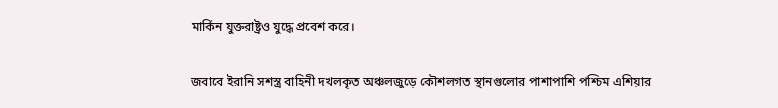মার্কিন যুক্তরাষ্ট্রও যুদ্ধে প্রবেশ করে।

জবাবে ইরানি সশস্ত্র বাহিনী দখলকৃত অঞ্চলজুড়ে কৌশলগত স্থানগুলোর পাশাপাশি পশ্চিম এশিয়ার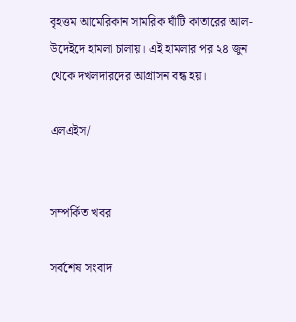বৃহত্তম আমেরিকান সামরিক ঘাঁটি কাতারের আল-উদেইদে হামলা চালায়। এই হামলার পর ২৪ জুন থেকে দখলদারদের আগ্রাসন বন্ধ হয়।

এলএইস/


সম্পর্কিত খবর

সর্বশেষ সংবাদ